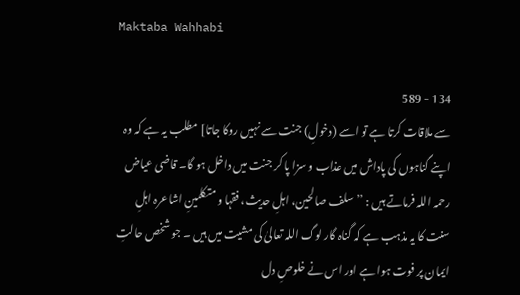Maktaba Wahhabi

134 - 589
سے ملاقات کرتا ہے تو اسے (دخولِ) جنت سے نہیں روکا جاتا] مطلب یہ ہے کہ وہ اپنے گناہوں کی پاداش میں عذاب و سزا پا کر جنت میں داخل ہو گا۔ قاضی عیاض رحمہ اللہ فرماتے ہیں : ’’ سلف صالحین، اہلِ حدیث، فقہا و متکلمینِ اشاعرہ اہلِ سنت کا یہ مذہب ہے کہ گناہ گار لوگ اللہ تعالیٰ کی مشیت میں ہیں ۔ جو شخص حالتِ ایمان پر فوت ہوا ہے اور اس نے خلوصِ دل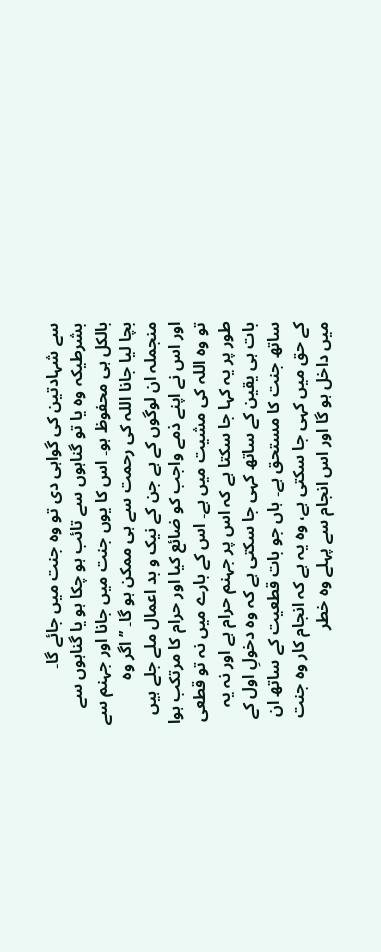سے شہادتین کی گواہی دی تو وہ جنت میں جائے گا۔ بشرطیکہ وہ یا تو گناہوں سے تائب ہو چکا ہو یا گناہوں سے بالکل ہی محفوظ ہو۔ اس کا یوں جنت میں جانا اور جہنم سے بچا لیا جانا اللہ کی رحمت سے ہی ممکن ہو گا۔ ’’اگر وہ منجملہ ان لوگوں کے ہے جن کے نیک و بد اعمال ملے جلے ہیں اور اس نے اپنے ذمے واجب کو ضائع کیا اور حرام کا مرتکب ہوا تو وہ اللہ کی مشیت میں ہے۔ اس کے بارے میں نہ تو قطعی طور پر یہ کہا جا سکتا ہے کہ اس پر جہنم حرام ہے اور نہ یہ بات ہی یقین کے ساتھ کہی جا سکتی ہے کہ وہ دخولِ اول کے ساتھ جنت کا مستحق ہے۔ ہاں جو بات قطعیت کے ساتھ ان کے حق میں کہی جا سکتی ہے، وہ یہ ہے کہ انجام کار وہ جنت میں داخل ہو گا اور اس انجام سے پہلے وہ خطر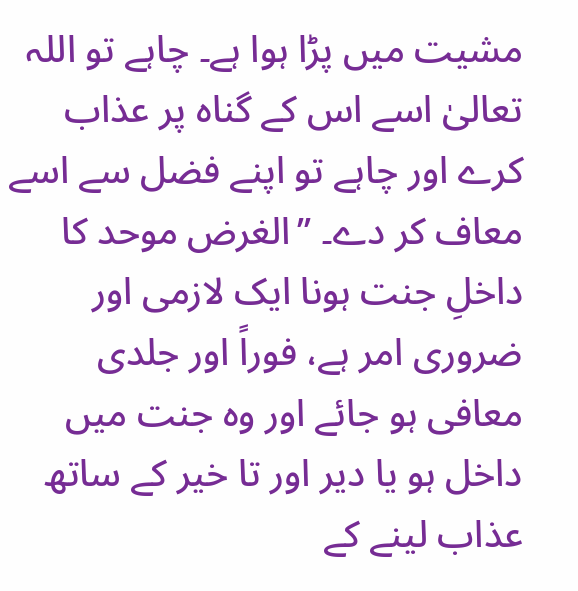مشیت میں پڑا ہوا ہے۔ چاہے تو اللہ تعالیٰ اسے اس کے گناہ پر عذاب کرے اور چاہے تو اپنے فضل سے اسے معاف کر دے۔ ’’الغرض موحد کا داخلِ جنت ہونا ایک لازمی اور ضروری امر ہے، فوراً اور جلدی معافی ہو جائے اور وہ جنت میں داخل ہو یا دیر اور تا خیر کے ساتھ عذاب لینے کے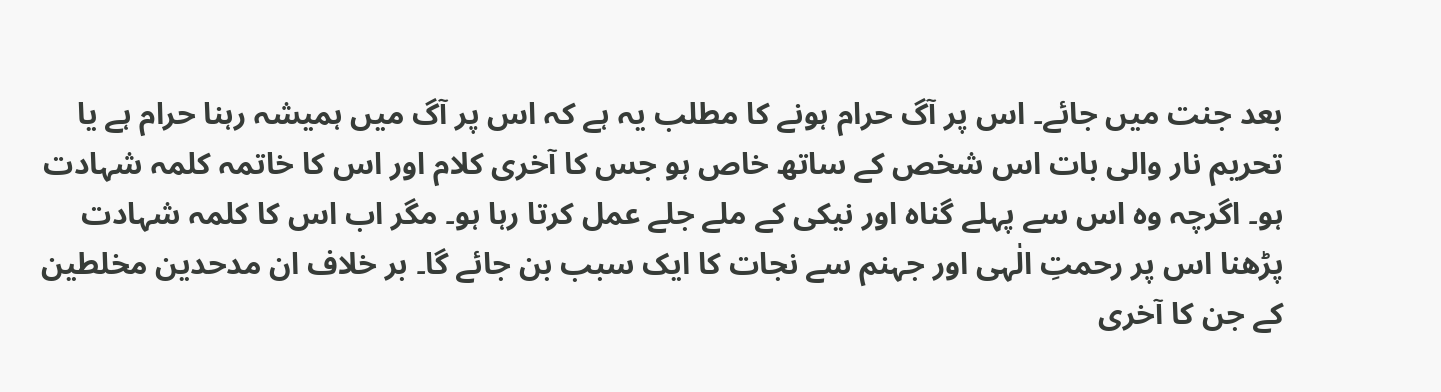بعد جنت میں جائے۔ اس پر آگ حرام ہونے کا مطلب یہ ہے کہ اس پر آگ میں ہمیشہ رہنا حرام ہے یا تحریم نار والی بات اس شخص کے ساتھ خاص ہو جس کا آخری کلام اور اس کا خاتمہ کلمہ شہادت ہو۔ اگرچہ وہ اس سے پہلے گناہ اور نیکی کے ملے جلے عمل کرتا رہا ہو۔ مگر اب اس کا کلمہ شہادت پڑھنا اس پر رحمتِ الٰہی اور جہنم سے نجات کا ایک سبب بن جائے گا۔ بر خلاف ان مدحدین مخلطین کے جن کا آخری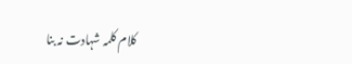کلام کلمہ شہادت نہ بنا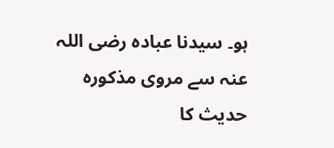ہو۔ سیدنا عبادہ رضی اللہ عنہ سے مروی مذکورہ حدیث کا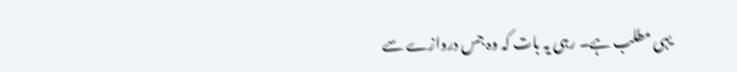یہی مطلب ہے۔ رہی یہ بات کہ وہ جس دروازے سے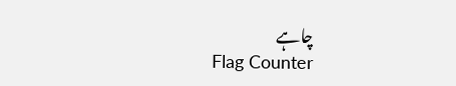چاہے
Flag Counter